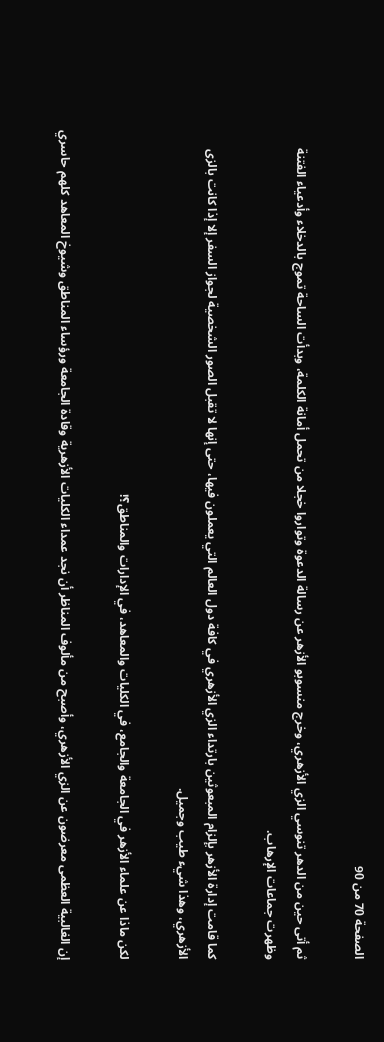الصفحة 70 من 90

ثم أتى حين من الدهر تنوسي الزي الأزهري، وخرج منسوبو الأزهر عن رسالة الدعوة وتواروا خجلا من تحمل أمانة الكلمة، وبدأت الساحة تموج بالدخلاء وأدعياء الفتنة وظهرت جماعات الإرهاب.

كما قامت إدارة الأزهر بإلزام المبعوثين بارتداء الزي الأزهري في كافة دول العالم التي يعملون فيها، حتى إنها لا تقبل الصور الشخصية لجواز السفر إلا إذا كانت بالزى الأزهري، وهذا شيء طيب وجميل.

لكن ماذا عن علماء الأزهر في الجامعة والجامع، في الكليات والمعاهد، في الإدارات والمناطق؟!

إن الغالبية العظمى معرضون عن الزي الأزهري، وأصبح من مألوف المناظر أن نجد عمداء الكليات الأزهرية وقادة الجامعة ورؤساء المناطق وشيوخ المعاهد كلهم حاسري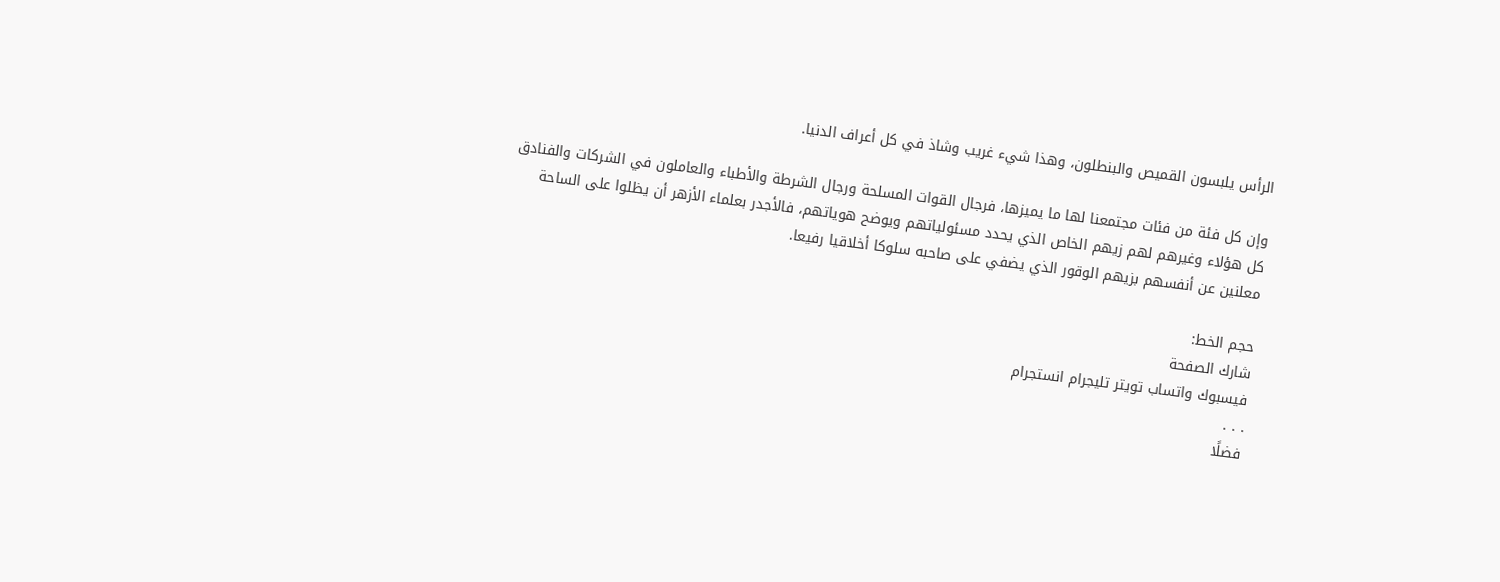الرأس يلبسون القميص والبنطلون، وهذا شيء غريب وشاذ في كل أعراف الدنيا.

وإن كل فئة من فئات مجتمعنا لها ما يميزها، فرجال القوات المسلحة ورجال الشرطة والأطباء والعاملون في الشركات والفنادق كل هؤلاء وغيرهم لهم زيهم الخاص الذي يحدد مسئولياتهم ويوضح هوياتهم، فالأجدر بعلماء الأزهر أن يظلوا على الساحة معلنين عن أنفسهم بزيهم الوقور الذي يضفي على صاحبه سلوكا أخلاقيا رفيعا.

حجم الخط:
شارك الصفحة
فيسبوك واتساب تويتر تليجرام انستجرام
. . .
فضلًا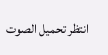انتظر تحميل الصوت